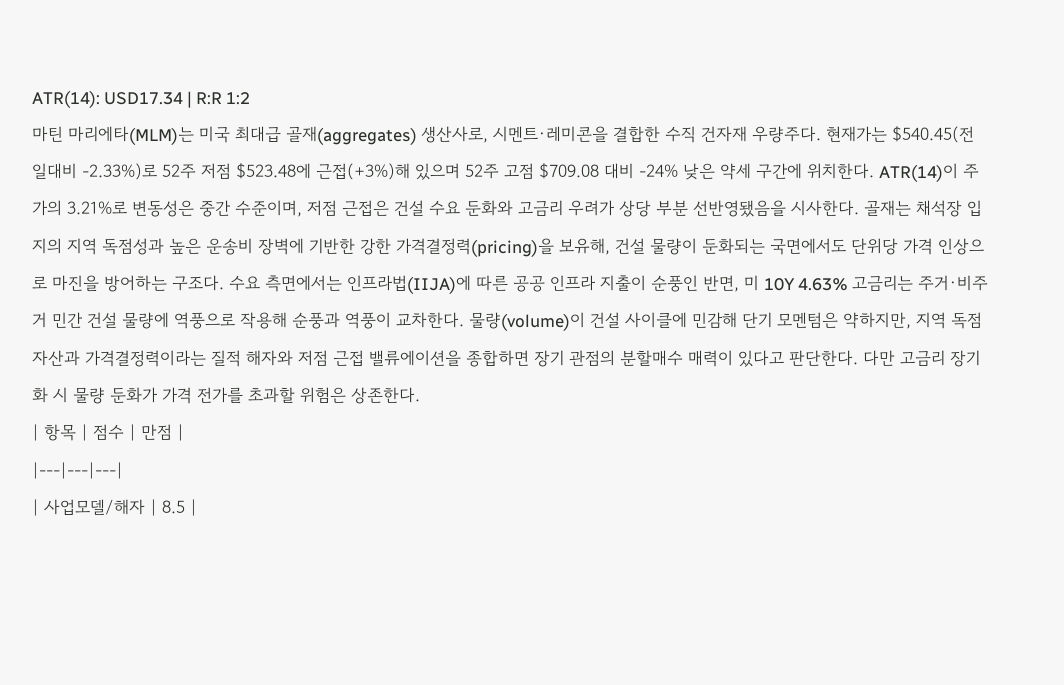ATR(14): USD17.34 | R:R 1:2
마틴 마리에타(MLM)는 미국 최대급 골재(aggregates) 생산사로, 시멘트·레미콘을 결합한 수직 건자재 우량주다. 현재가는 $540.45(전일대비 -2.33%)로 52주 저점 $523.48에 근접(+3%)해 있으며 52주 고점 $709.08 대비 -24% 낮은 약세 구간에 위치한다. ATR(14)이 주가의 3.21%로 변동성은 중간 수준이며, 저점 근접은 건설 수요 둔화와 고금리 우려가 상당 부분 선반영됐음을 시사한다. 골재는 채석장 입지의 지역 독점성과 높은 운송비 장벽에 기반한 강한 가격결정력(pricing)을 보유해, 건설 물량이 둔화되는 국면에서도 단위당 가격 인상으로 마진을 방어하는 구조다. 수요 측면에서는 인프라법(IIJA)에 따른 공공 인프라 지출이 순풍인 반면, 미 10Y 4.63% 고금리는 주거·비주거 민간 건설 물량에 역풍으로 작용해 순풍과 역풍이 교차한다. 물량(volume)이 건설 사이클에 민감해 단기 모멘텀은 약하지만, 지역 독점 자산과 가격결정력이라는 질적 해자와 저점 근접 밸류에이션을 종합하면 장기 관점의 분할매수 매력이 있다고 판단한다. 다만 고금리 장기화 시 물량 둔화가 가격 전가를 초과할 위험은 상존한다.
| 항목 | 점수 | 만점 |
|---|---|---|
| 사업모델/해자 | 8.5 |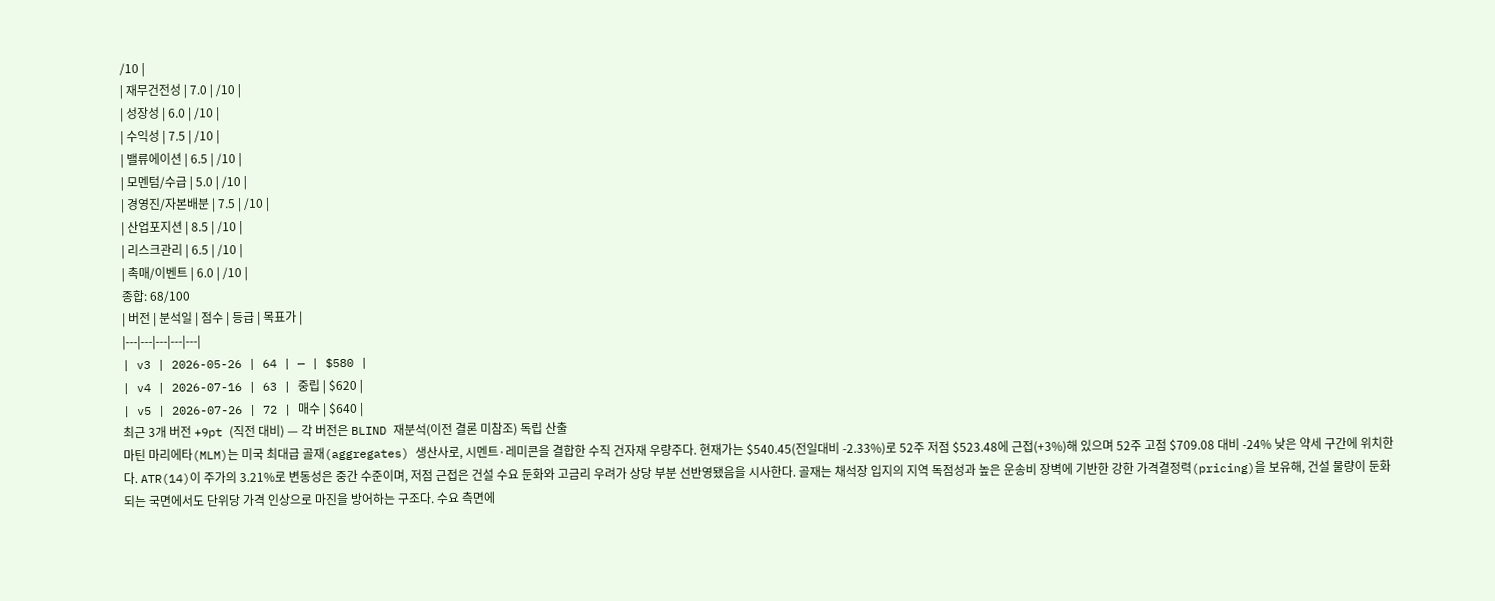/10 |
| 재무건전성 | 7.0 | /10 |
| 성장성 | 6.0 | /10 |
| 수익성 | 7.5 | /10 |
| 밸류에이션 | 6.5 | /10 |
| 모멘텀/수급 | 5.0 | /10 |
| 경영진/자본배분 | 7.5 | /10 |
| 산업포지션 | 8.5 | /10 |
| 리스크관리 | 6.5 | /10 |
| 촉매/이벤트 | 6.0 | /10 |
종합: 68/100
| 버전 | 분석일 | 점수 | 등급 | 목표가 |
|---|---|---|---|---|
| v3 | 2026-05-26 | 64 | — | $580 |
| v4 | 2026-07-16 | 63 | 중립 | $620 |
| v5 | 2026-07-26 | 72 | 매수 | $640 |
최근 3개 버전 +9pt (직전 대비) — 각 버전은 BLIND 재분석(이전 결론 미참조) 독립 산출
마틴 마리에타(MLM)는 미국 최대급 골재(aggregates) 생산사로, 시멘트·레미콘을 결합한 수직 건자재 우량주다. 현재가는 $540.45(전일대비 -2.33%)로 52주 저점 $523.48에 근접(+3%)해 있으며 52주 고점 $709.08 대비 -24% 낮은 약세 구간에 위치한다. ATR(14)이 주가의 3.21%로 변동성은 중간 수준이며, 저점 근접은 건설 수요 둔화와 고금리 우려가 상당 부분 선반영됐음을 시사한다. 골재는 채석장 입지의 지역 독점성과 높은 운송비 장벽에 기반한 강한 가격결정력(pricing)을 보유해, 건설 물량이 둔화되는 국면에서도 단위당 가격 인상으로 마진을 방어하는 구조다. 수요 측면에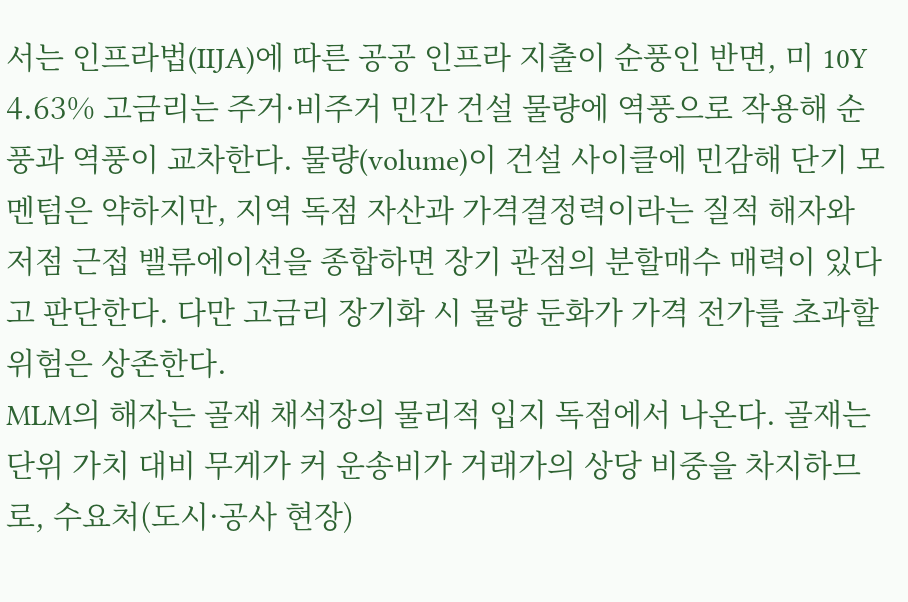서는 인프라법(IIJA)에 따른 공공 인프라 지출이 순풍인 반면, 미 10Y 4.63% 고금리는 주거·비주거 민간 건설 물량에 역풍으로 작용해 순풍과 역풍이 교차한다. 물량(volume)이 건설 사이클에 민감해 단기 모멘텀은 약하지만, 지역 독점 자산과 가격결정력이라는 질적 해자와 저점 근접 밸류에이션을 종합하면 장기 관점의 분할매수 매력이 있다고 판단한다. 다만 고금리 장기화 시 물량 둔화가 가격 전가를 초과할 위험은 상존한다.
MLM의 해자는 골재 채석장의 물리적 입지 독점에서 나온다. 골재는 단위 가치 대비 무게가 커 운송비가 거래가의 상당 비중을 차지하므로, 수요처(도시·공사 현장)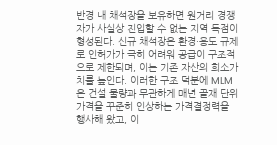반경 내 채석장을 보유하면 원거리 경쟁자가 사실상 진입할 수 없는 지역 독점이 형성된다. 신규 채석장은 환경·용도 규제로 인허가가 극히 어려워 공급이 구조적으로 제한되며, 이는 기존 자산의 희소가치를 높인다. 이러한 구조 덕분에 MLM은 건설 물량과 무관하게 매년 골재 단위 가격을 꾸준히 인상하는 가격결정력을 행사해 왔고, 이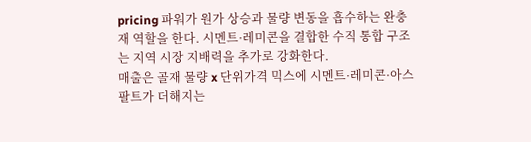pricing 파워가 원가 상승과 물량 변동을 흡수하는 완충재 역할을 한다. 시멘트·레미콘을 결합한 수직 통합 구조는 지역 시장 지배력을 추가로 강화한다.
매출은 골재 물량 x 단위가격 믹스에 시멘트·레미콘·아스팔트가 더해지는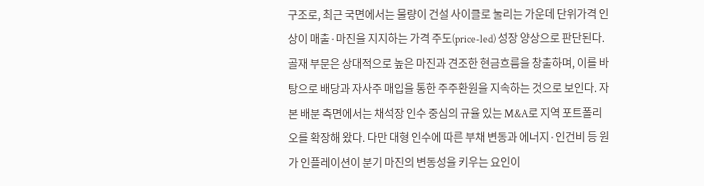구조로, 최근 국면에서는 물량이 건설 사이클로 눌리는 가운데 단위가격 인상이 매출·마진을 지지하는 가격 주도(price-led) 성장 양상으로 판단된다. 골재 부문은 상대적으로 높은 마진과 견조한 현금흐름을 창출하며, 이를 바탕으로 배당과 자사주 매입을 통한 주주환원을 지속하는 것으로 보인다. 자본 배분 측면에서는 채석장 인수 중심의 규율 있는 M&A로 지역 포트폴리오를 확장해 왔다. 다만 대형 인수에 따른 부채 변동과 에너지·인건비 등 원가 인플레이션이 분기 마진의 변동성을 키우는 요인이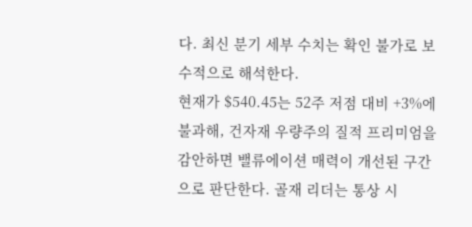다. 최신 분기 세부 수치는 확인 불가로 보수적으로 해석한다.
현재가 $540.45는 52주 저점 대비 +3%에 불과해, 건자재 우량주의 질적 프리미엄을 감안하면 밸류에이션 매력이 개선된 구간으로 판단한다. 골재 리더는 통상 시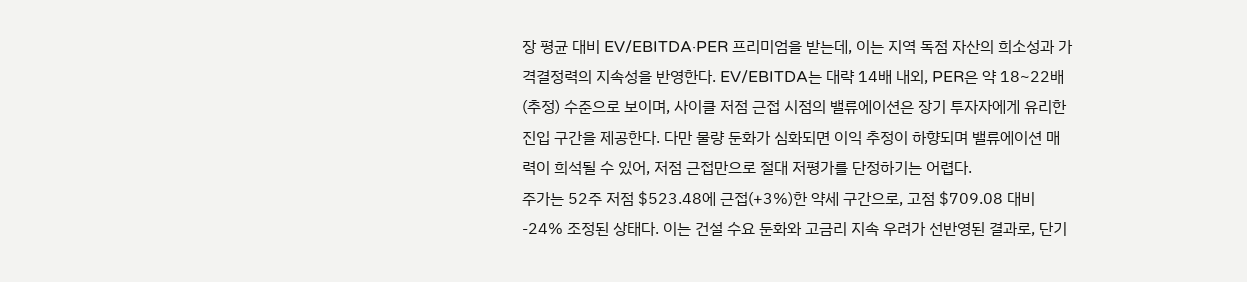장 평균 대비 EV/EBITDA·PER 프리미엄을 받는데, 이는 지역 독점 자산의 희소성과 가격결정력의 지속성을 반영한다. EV/EBITDA는 대략 14배 내외, PER은 약 18~22배(추정) 수준으로 보이며, 사이클 저점 근접 시점의 밸류에이션은 장기 투자자에게 유리한 진입 구간을 제공한다. 다만 물량 둔화가 심화되면 이익 추정이 하향되며 밸류에이션 매력이 희석될 수 있어, 저점 근접만으로 절대 저평가를 단정하기는 어렵다.
주가는 52주 저점 $523.48에 근접(+3%)한 약세 구간으로, 고점 $709.08 대비 -24% 조정된 상태다. 이는 건설 수요 둔화와 고금리 지속 우려가 선반영된 결과로, 단기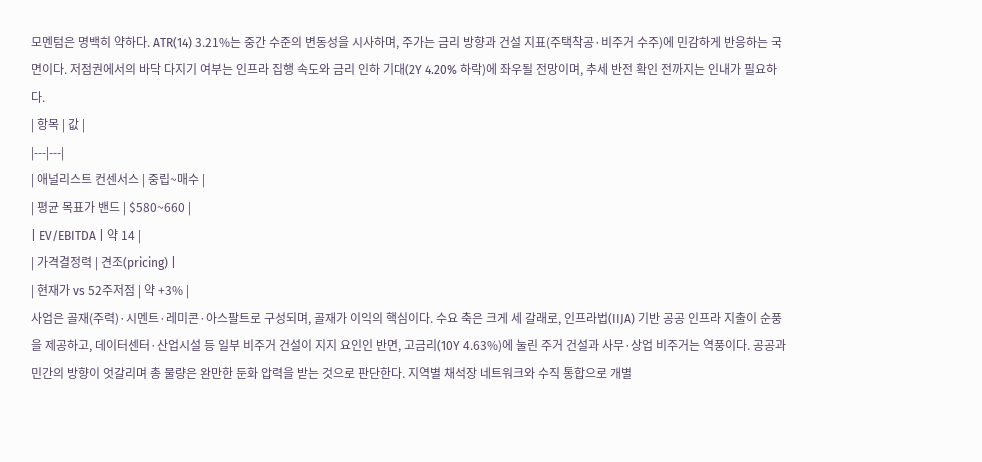모멘텀은 명백히 약하다. ATR(14) 3.21%는 중간 수준의 변동성을 시사하며, 주가는 금리 방향과 건설 지표(주택착공·비주거 수주)에 민감하게 반응하는 국면이다. 저점권에서의 바닥 다지기 여부는 인프라 집행 속도와 금리 인하 기대(2Y 4.20% 하락)에 좌우될 전망이며, 추세 반전 확인 전까지는 인내가 필요하다.
| 항목 | 값 |
|---|---|
| 애널리스트 컨센서스 | 중립~매수 |
| 평균 목표가 밴드 | $580~660 |
| EV/EBITDA | 약 14 |
| 가격결정력 | 견조(pricing) |
| 현재가 vs 52주저점 | 약 +3% |
사업은 골재(주력)·시멘트·레미콘·아스팔트로 구성되며, 골재가 이익의 핵심이다. 수요 축은 크게 세 갈래로, 인프라법(IIJA) 기반 공공 인프라 지출이 순풍을 제공하고, 데이터센터·산업시설 등 일부 비주거 건설이 지지 요인인 반면, 고금리(10Y 4.63%)에 눌린 주거 건설과 사무·상업 비주거는 역풍이다. 공공과 민간의 방향이 엇갈리며 총 물량은 완만한 둔화 압력을 받는 것으로 판단한다. 지역별 채석장 네트워크와 수직 통합으로 개별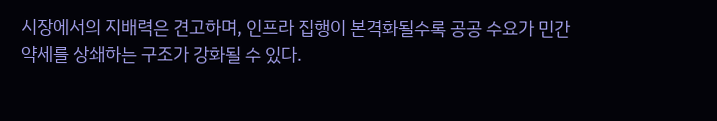시장에서의 지배력은 견고하며, 인프라 집행이 본격화될수록 공공 수요가 민간 약세를 상쇄하는 구조가 강화될 수 있다.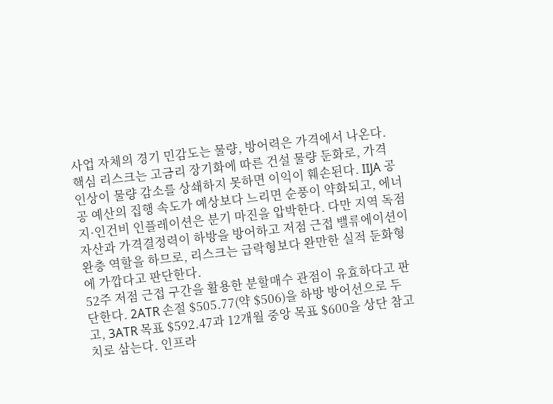사업 자체의 경기 민감도는 물량, 방어력은 가격에서 나온다.
핵심 리스크는 고금리 장기화에 따른 건설 물량 둔화로, 가격 인상이 물량 감소를 상쇄하지 못하면 이익이 훼손된다. IIJA 공공 예산의 집행 속도가 예상보다 느리면 순풍이 약화되고, 에너지·인건비 인플레이션은 분기 마진을 압박한다. 다만 지역 독점 자산과 가격결정력이 하방을 방어하고 저점 근접 밸류에이션이 완충 역할을 하므로, 리스크는 급락형보다 완만한 실적 둔화형에 가깝다고 판단한다.
52주 저점 근접 구간을 활용한 분할매수 관점이 유효하다고 판단한다. 2ATR 손절 $505.77(약 $506)을 하방 방어선으로 두고, 3ATR 목표 $592.47과 12개월 중앙 목표 $600을 상단 참고치로 삼는다. 인프라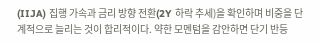(IIJA) 집행 가속과 금리 방향 전환(2Y 하락 추세)을 확인하며 비중을 단계적으로 늘리는 것이 합리적이다. 약한 모멘텀을 감안하면 단기 반등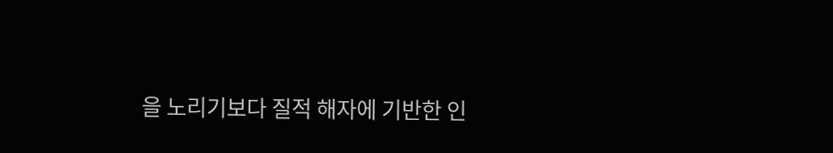을 노리기보다 질적 해자에 기반한 인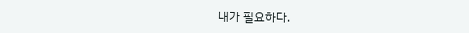내가 필요하다.